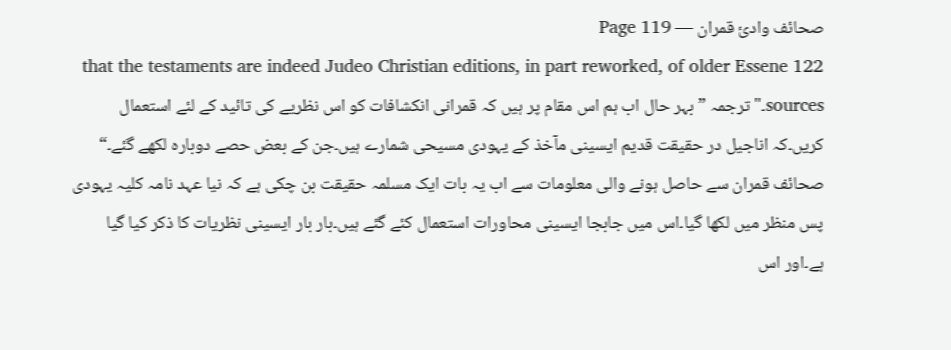صحائف وادئ قمران — Page 119
122 that the testaments are indeed Judeo Christian editions, in part reworked, of older Essene sources۔" ترجمہ ” بہر حال اب ہم اس مقام پر ہیں کہ قمرانی انکشافات کو اس نظریے کی تائید کے لئے استعمال کریں۔کہ اناجیل در حقیقت قدیم ایسینی مآخذ کے یہودی مسیحی شمارے ہیں۔جن کے بعض حصے دوبارہ لکھے گئے۔“ صحائف قمران سے حاصل ہونے والی معلومات سے اب یہ بات ایک مسلمہ حقیقت بن چکی ہے کہ نیا عہد نامہ کلیہ یہودی پس منظر میں لکھا گیا۔اس میں جابجا ایسینی محاورات استعمال کئے گئے ہیں۔بار بار ایسینی نظریات کا ذکر کیا گیا ہے۔اور اس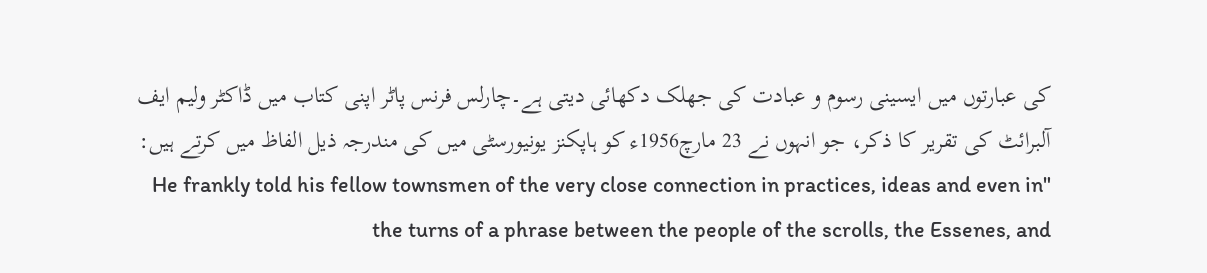کی عبارتوں میں ایسینی رسوم و عبادت کی جھلک دکھائی دیتی ہے۔چارلس فرنس پاٹر اپنی کتاب میں ڈاکٹر ولیم ایف آلبرائٹ کی تقریر کا ذکر، جو انہوں نے 23 مارچ1956ء کو ہاپکنز یونیورسٹی میں کی مندرجہ ذیل الفاظ میں کرتے ہیں: "He frankly told his fellow townsmen of the very close connection in practices, ideas and even in the turns of a phrase between the people of the scrolls, the Essenes, and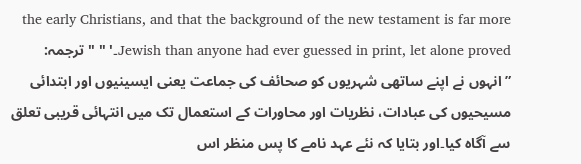the early Christians, and that the background of the new testament is far more Jewish than anyone had ever guessed in print, let alone proved۔' " " ترجمہ: ”انہوں نے اپنے ساتھی شہریوں کو صحائف کی جماعت یعنی ایسینیوں اور ابتدائی مسیحیوں کی عبادات، نظریات اور محاورات کے استعمال تک میں انتہائی قریبی تعلق سے آگاہ کیا۔اور بتایا کہ نئے عہد نامے کا پس منظر اس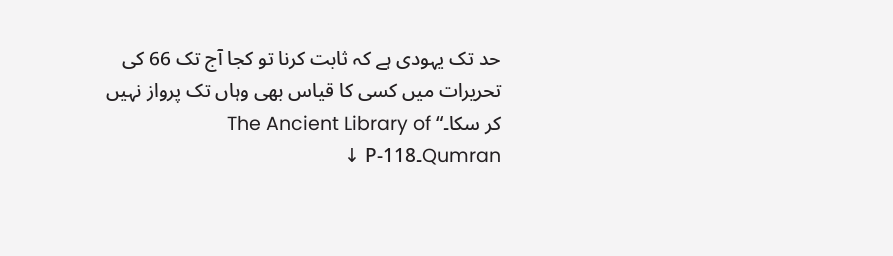حد تک یہودی ہے کہ ثابت کرنا تو کجا آج تک 66 کی تحریرات میں کسی کا قیاس بھی وہاں تک پرواز نہیں کر سکا۔“ The Ancient Library of Qumran۔P-118 ↓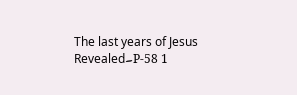The last years of Jesus Revealed۔P-58 1